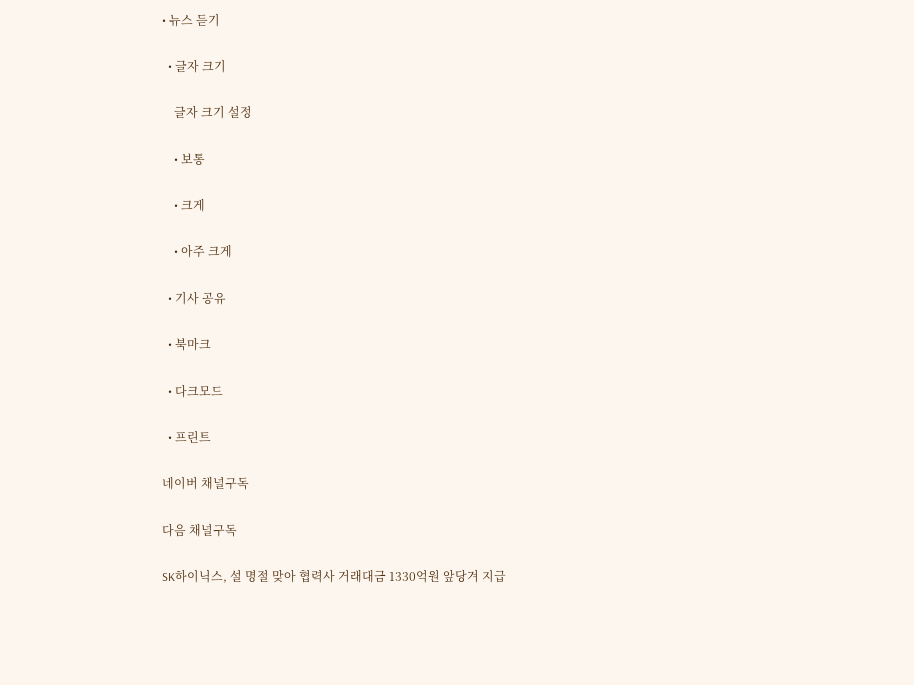• 뉴스 듣기

  • 글자 크기

    글자 크기 설정

    • 보통

    • 크게

    • 아주 크게

  • 기사 공유

  • 북마크

  • 다크모드

  • 프린트

네이버 채널구독

다음 채널구독

SK하이닉스, 설 명절 맞아 협력사 거래대금 1330억원 앞당겨 지급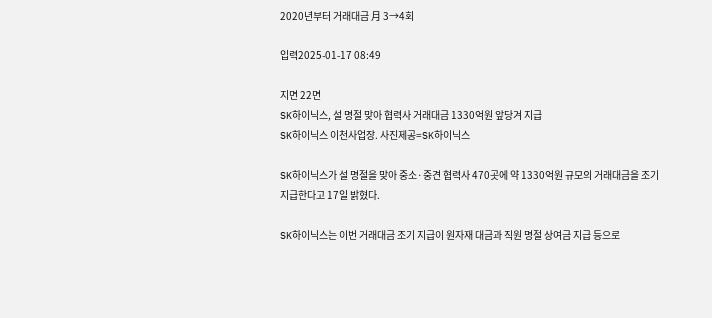2020년부터 거래대금 月 3→4회

입력2025-01-17 08:49

지면 22면
SK하이닉스, 설 명절 맞아 협력사 거래대금 1330억원 앞당겨 지급
SK하이닉스 이천사업장. 사진제공=SK하이닉스

SK하이닉스가 설 명절을 맞아 중소·중견 협력사 470곳에 약 1330억원 규모의 거래대금을 조기 지급한다고 17일 밝혔다.

SK하이닉스는 이번 거래대금 조기 지급이 원자재 대금과 직원 명절 상여금 지급 등으로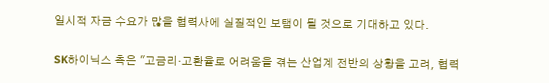일시적 자금 수요가 많을 협력사에 실질적인 보탬이 될 것으로 기대하고 있다.

SK하이닉스 측은 "고금리·고환율로 어려움을 겪는 산업계 전반의 상황을 고려, 협력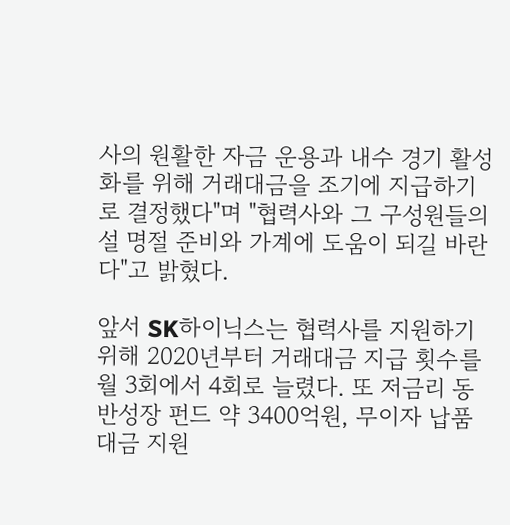사의 원활한 자금 운용과 내수 경기 활성화를 위해 거래대금을 조기에 지급하기로 결정했다"며 "협력사와 그 구성원들의 설 명절 준비와 가계에 도움이 되길 바란다"고 밝혔다.

앞서 SK하이닉스는 협력사를 지원하기 위해 2020년부터 거래대금 지급 횟수를 월 3회에서 4회로 늘렸다. 또 저금리 동반성장 펀드 약 3400억원, 무이자 납품대금 지원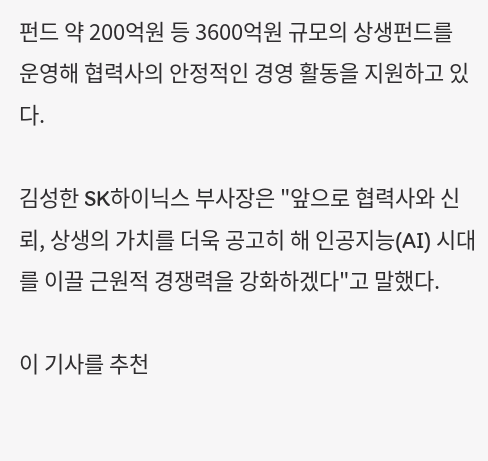펀드 약 200억원 등 3600억원 규모의 상생펀드를 운영해 협력사의 안정적인 경영 활동을 지원하고 있다.

김성한 SK하이닉스 부사장은 "앞으로 협력사와 신뢰, 상생의 가치를 더욱 공고히 해 인공지능(AI) 시대를 이끌 근원적 경쟁력을 강화하겠다"고 말했다.

이 기사를 추천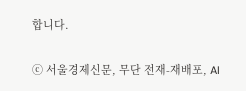합니다.

ⓒ 서울경제신문, 무단 전재-재배포, AI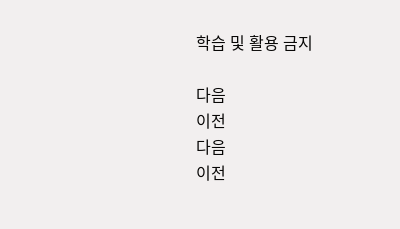학습 및 활용 금지

다음
이전
다음
이전